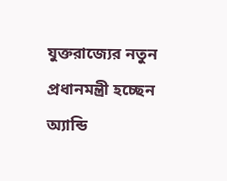যুক্তরাজ্যের নতুন প্রধানমন্ত্রী হচ্ছেন অ্যান্ডি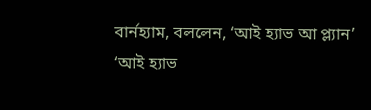বার্নহ্যাম, বললেন, ‘আই হ্যাভ আ প্ল্যান’
‘আই হ্যাভ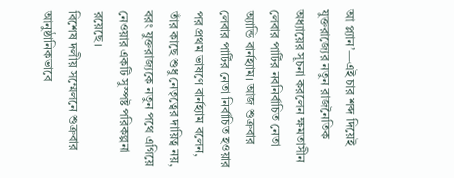আ প্ল্যান’—এই চার শব্দ দিয়েই যুক্তরাজ্যের নতুন রাজনৈতিক অধ্যায়ের সূচনা করলেন ক্ষমতাসীন লেবার পার্টির নবনির্বাচিত নেতা অ্যান্ডি বার্নহ্যাম। আজ শুক্রবার লেবার পার্টির নেতা নির্বাচিত হওয়ার পর প্রথম ভাষণে বার্নহ্যাম বলেন, তাঁর কাছে শুধু নেতৃত্বের দায়িত্ব নয়, বরং যুক্তরাজ্যকে নতুন পথে এগিয়ে নেওয়ার একটি সুস্পষ্ট পরিকল্পনা রয়েছে।
বিশেষ দলীয় সম্মেলনে শুক্রবার আনুষ্ঠানিকভাবে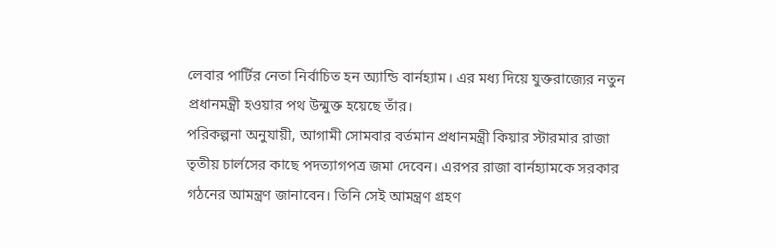লেবার পার্টির নেতা নির্বাচিত হন অ্যান্ডি বার্নহ্যাম। এর মধ্য দিয়ে যুক্তরাজ্যের নতুন প্রধানমন্ত্রী হওয়ার পথ উন্মুক্ত হয়েছে তাঁর।
পরিকল্পনা অনুযায়ী, আগামী সোমবার বর্তমান প্রধানমন্ত্রী কিয়ার স্টারমার রাজা তৃতীয় চার্লসের কাছে পদত্যাগপত্র জমা দেবেন। এরপর রাজা বার্নহ্যামকে সরকার গঠনের আমন্ত্রণ জানাবেন। তিনি সেই আমন্ত্রণ গ্রহণ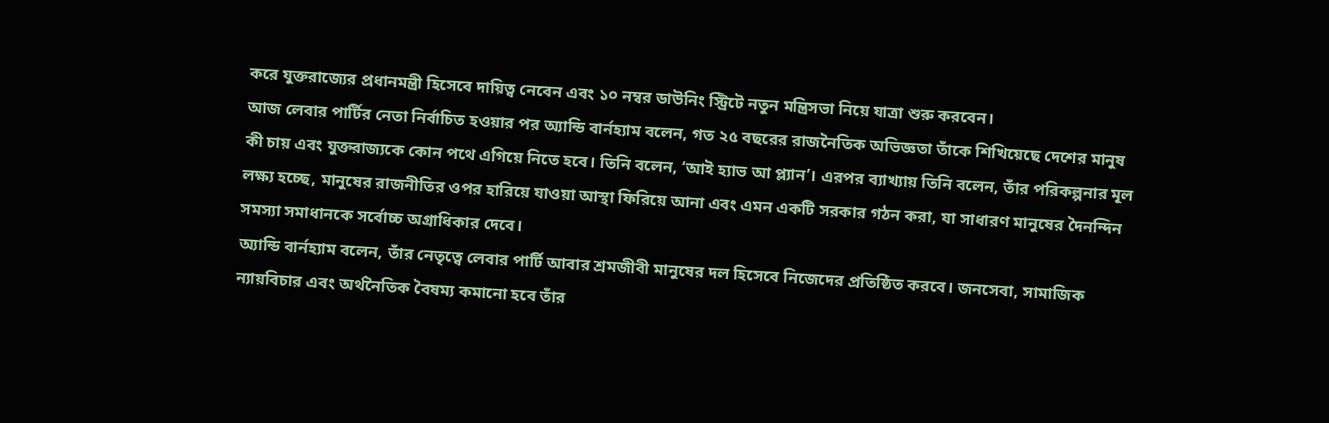করে যুক্তরাজ্যের প্রধানমন্ত্রী হিসেবে দায়িত্ব নেবেন এবং ১০ নম্বর ডাউনিং স্ট্রিটে নতুন মন্ত্রিসভা নিয়ে যাত্রা শুরু করবেন।
আজ লেবার পার্টির নেতা নির্বাচিত হওয়ার পর অ্যান্ডি বার্নহ্যাম বলেন, গত ২৫ বছরের রাজনৈতিক অভিজ্ঞতা তাঁকে শিখিয়েছে দেশের মানুষ কী চায় এবং যুক্তরাজ্যকে কোন পথে এগিয়ে নিতে হবে। তিনি বলেন, ‘আই হ্যাভ আ প্ল্যান’। এরপর ব্যাখ্যায় তিনি বলেন, তাঁর পরিকল্পনার মূল লক্ষ্য হচ্ছে, মানুষের রাজনীতির ওপর হারিয়ে যাওয়া আস্থা ফিরিয়ে আনা এবং এমন একটি সরকার গঠন করা, যা সাধারণ মানুষের দৈনন্দিন সমস্যা সমাধানকে সর্বোচ্চ অগ্রাধিকার দেবে।
অ্যান্ডি বার্নহ্যাম বলেন, তাঁর নেতৃত্বে লেবার পার্টি আবার শ্রমজীবী মানুষের দল হিসেবে নিজেদের প্রতিষ্ঠিত করবে। জনসেবা, সামাজিক ন্যায়বিচার এবং অর্থনৈতিক বৈষম্য কমানো হবে তাঁর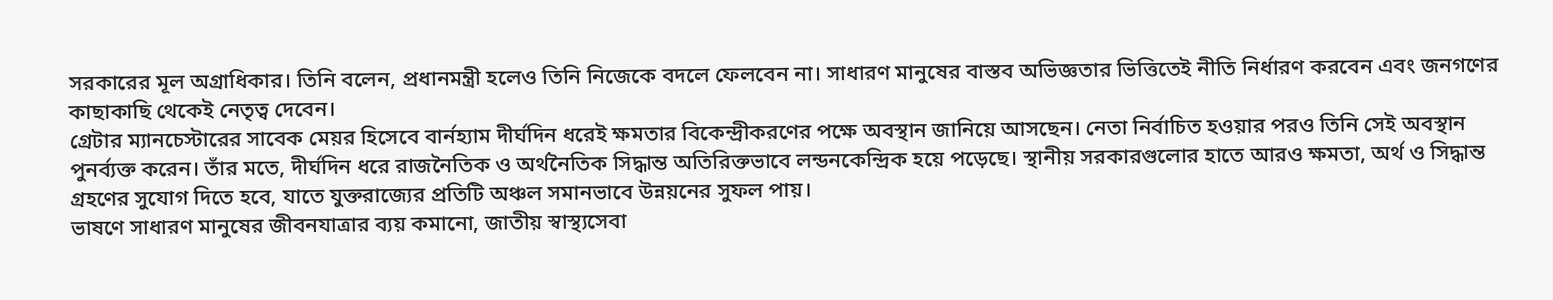সরকারের মূল অগ্রাধিকার। তিনি বলেন, প্রধানমন্ত্রী হলেও তিনি নিজেকে বদলে ফেলবেন না। সাধারণ মানুষের বাস্তব অভিজ্ঞতার ভিত্তিতেই নীতি নির্ধারণ করবেন এবং জনগণের কাছাকাছি থেকেই নেতৃত্ব দেবেন।
গ্রেটার ম্যানচেস্টারের সাবেক মেয়র হিসেবে বার্নহ্যাম দীর্ঘদিন ধরেই ক্ষমতার বিকেন্দ্রীকরণের পক্ষে অবস্থান জানিয়ে আসছেন। নেতা নির্বাচিত হওয়ার পরও তিনি সেই অবস্থান পুনর্ব্যক্ত করেন। তাঁর মতে, দীর্ঘদিন ধরে রাজনৈতিক ও অর্থনৈতিক সিদ্ধান্ত অতিরিক্তভাবে লন্ডনকেন্দ্রিক হয়ে পড়েছে। স্থানীয় সরকারগুলোর হাতে আরও ক্ষমতা, অর্থ ও সিদ্ধান্ত গ্রহণের সুযোগ দিতে হবে, যাতে যুক্তরাজ্যের প্রতিটি অঞ্চল সমানভাবে উন্নয়নের সুফল পায়।
ভাষণে সাধারণ মানুষের জীবনযাত্রার ব্যয় কমানো, জাতীয় স্বাস্থ্যসেবা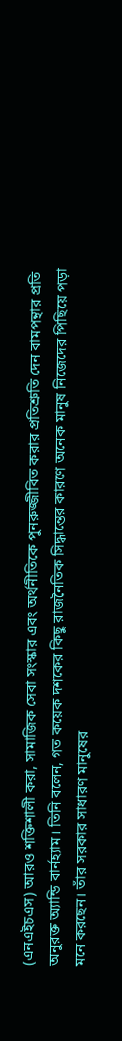(এনএইচএস) আরও শক্তিশালী করা, সামাজিক সেবা সংস্কার এবং অর্থনীতিকে পুনরুজ্জীবিত করার প্রতিশ্রুতি দেন বামপন্থার প্রতি অনুরক্ত অ্যান্ডি বার্নহ্যাম। তিনি বলেন, গত কয়েক দশকের কিছু রাজনৈতিক সিদ্ধান্তের কারণে অনেক মানুষ নিজেদের পিছিয়ে পড়া মনে করছেন। তাঁর সরকার সাধারণ মানুষের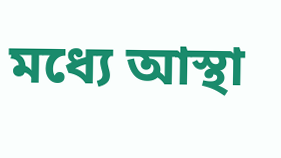মধ্যে আস্থা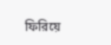ফিরিয়ে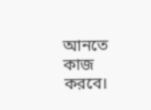আনতে কাজ করবে।